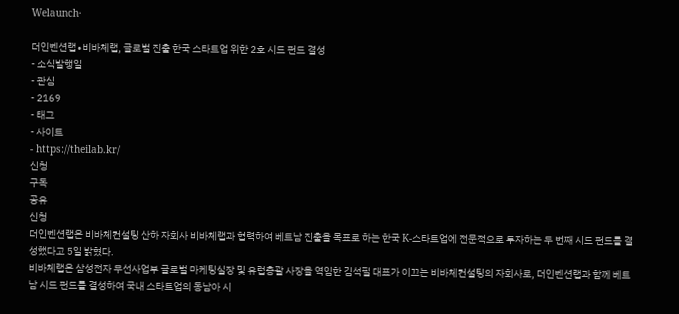Welaunch·

더인벤션랩∙비바체랩, 글로벌 진출 한국 스타트업 위한 2호 시드 펀드 결성
- 소식발행일
- 관심
- 2169
- 태그
- 사이트
- https://theilab.kr/
신청
구독
공유
신청
더인벤션랩은 비바체컨설팅 산하 자회사 비바체랩과 협력하여 베트남 진출을 목표로 하는 한국 K-스타트업에 전문적으로 투자하는 두 번째 시드 펀드를 결성했다고 5일 밝혔다.
비바체랩은 삼성전자 무선사업부 글로벌 마케팅실장 및 유럽총괄 사장을 역임한 김석필 대표가 이끄는 비바체컨설팅의 자회사로, 더인벤션랩과 함께 베트남 시드 펀드를 결성하여 국내 스타트업의 동남아 시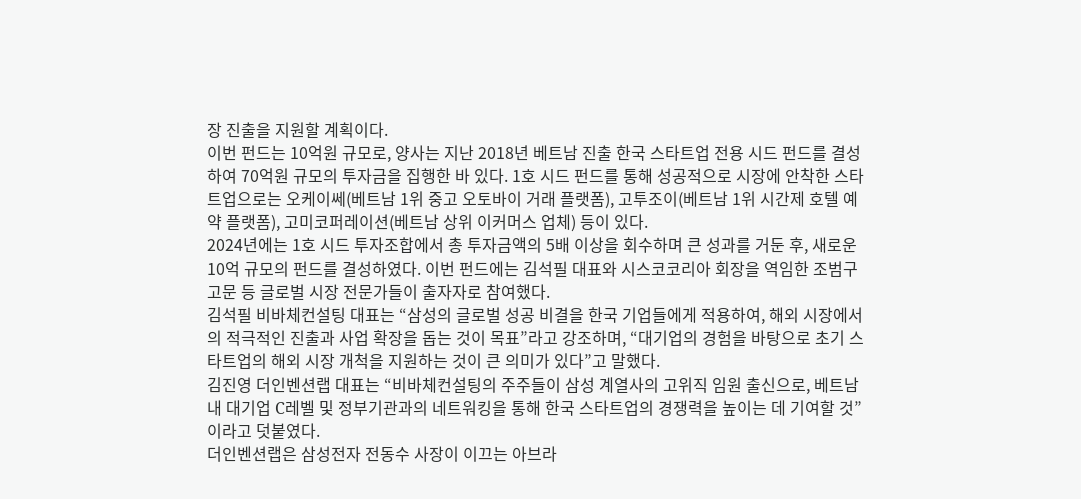장 진출을 지원할 계획이다.
이번 펀드는 10억원 규모로, 양사는 지난 2018년 베트남 진출 한국 스타트업 전용 시드 펀드를 결성하여 70억원 규모의 투자금을 집행한 바 있다. 1호 시드 펀드를 통해 성공적으로 시장에 안착한 스타트업으로는 오케이쎄(베트남 1위 중고 오토바이 거래 플랫폼), 고투조이(베트남 1위 시간제 호텔 예약 플랫폼), 고미코퍼레이션(베트남 상위 이커머스 업체) 등이 있다.
2024년에는 1호 시드 투자조합에서 총 투자금액의 5배 이상을 회수하며 큰 성과를 거둔 후, 새로운 10억 규모의 펀드를 결성하였다. 이번 펀드에는 김석필 대표와 시스코코리아 회장을 역임한 조범구 고문 등 글로벌 시장 전문가들이 출자자로 참여했다.
김석필 비바체컨설팅 대표는 “삼성의 글로벌 성공 비결을 한국 기업들에게 적용하여, 해외 시장에서의 적극적인 진출과 사업 확장을 돕는 것이 목표”라고 강조하며, “대기업의 경험을 바탕으로 초기 스타트업의 해외 시장 개척을 지원하는 것이 큰 의미가 있다”고 말했다.
김진영 더인벤션랩 대표는 “비바체컨설팅의 주주들이 삼성 계열사의 고위직 임원 출신으로, 베트남 내 대기업 C레벨 및 정부기관과의 네트워킹을 통해 한국 스타트업의 경쟁력을 높이는 데 기여할 것”이라고 덧붙였다.
더인벤션랩은 삼성전자 전동수 사장이 이끄는 아브라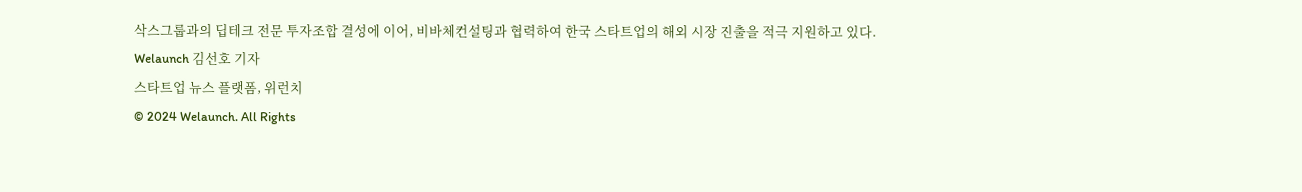삭스그룹과의 딥테크 전문 투자조합 결성에 이어, 비바체컨설팅과 협력하여 한국 스타트업의 해외 시장 진출을 적극 지원하고 있다.
Welaunch 김선호 기자
스타트업 뉴스 플랫폼, 위런치
© 2024 Welaunch. All Rights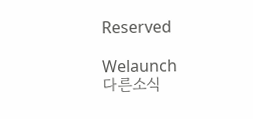Reserved

Welaunch
다른소식